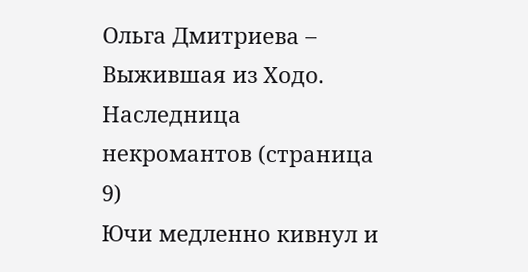Ольга Дмитриева – Выжившая из Ходо. Наследница некромантов (страница 9)
Ючи медленно кивнул и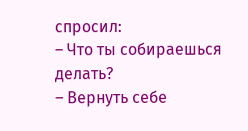спросил:
– Что ты собираешься делать?
– Вернуть себе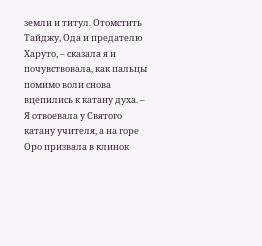земли и титул. Отомстить Тайджу, Ода и предателю Харуто, – сказала я и почувствовала, как пальцы помимо воли снова вцепились к катану духа. – Я отвоевала у Святого катану учителя, а на горе Оро призвала в клинок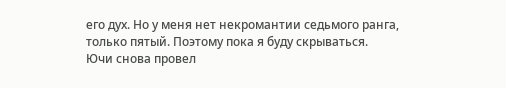его дух. Но у меня нет некромантии седьмого ранга, только пятый. Поэтому пока я буду скрываться.
Ючи снова провел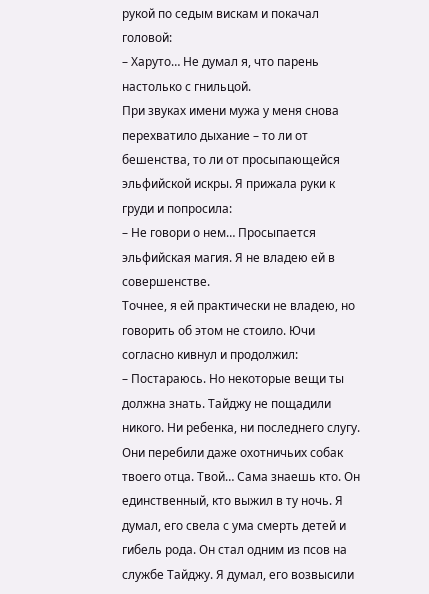рукой по седым вискам и покачал головой:
– Харуто… Не думал я, что парень настолько с гнильцой.
При звуках имени мужа у меня снова перехватило дыхание – то ли от бешенства, то ли от просыпающейся эльфийской искры. Я прижала руки к груди и попросила:
– Не говори о нем… Просыпается эльфийская магия. Я не владею ей в совершенстве.
Точнее, я ей практически не владею, но говорить об этом не стоило. Ючи согласно кивнул и продолжил:
– Постараюсь. Но некоторые вещи ты должна знать. Тайджу не пощадили никого. Ни ребенка, ни последнего слугу. Они перебили даже охотничьих собак твоего отца. Твой… Сама знаешь кто. Он единственный, кто выжил в ту ночь. Я думал, его свела с ума смерть детей и гибель рода. Он стал одним из псов на службе Тайджу. Я думал, его возвысили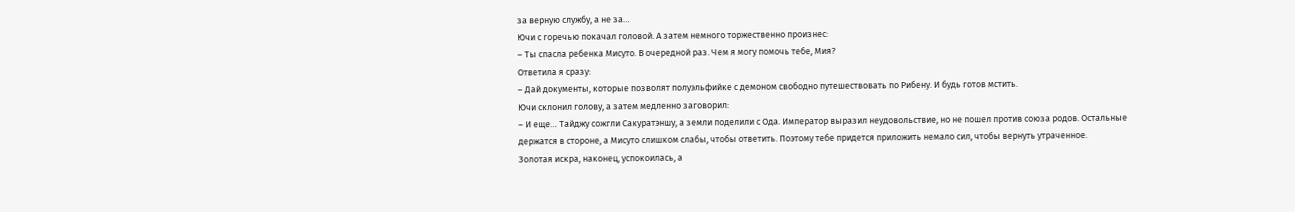за верную службу, а не за…
Ючи с горечью покачал головой. А затем немного торжественно произнес:
– Ты спасла ребенка Мисуто. В очередной раз. Чем я могу помочь тебе, Мия?
Ответила я сразу:
– Дай документы, которые позволят полуэльфийке с демоном свободно путешествовать по Рибену. И будь готов мстить.
Ючи склонил голову, а затем медленно заговорил:
– И еще… Тайджу сожгли Сакуратэншу, а земли поделили с Ода. Император выразил неудовольствие, но не пошел против союза родов. Остальные держатся в стороне, а Мисуто слишком слабы, чтобы ответить. Поэтому тебе придется приложить немало сил, чтобы вернуть утраченное.
Золотая искра, наконец, успокоилась, а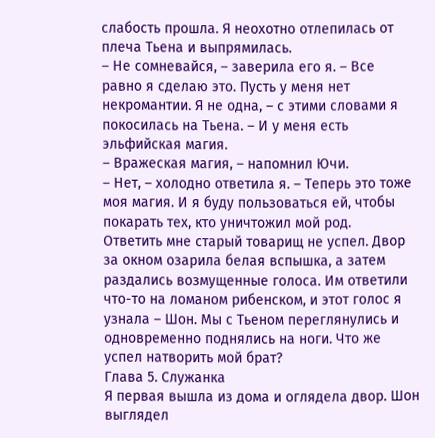слабость прошла. Я неохотно отлепилась от плеча Тьена и выпрямилась.
– Не сомневайся, – заверила его я. – Все равно я сделаю это. Пусть у меня нет некромантии. Я не одна, – с этими словами я покосилась на Тьена. – И у меня есть эльфийская магия.
– Вражеская магия, – напомнил Ючи.
– Нет, – холодно ответила я. – Теперь это тоже моя магия. И я буду пользоваться ей, чтобы покарать тех, кто уничтожил мой род.
Ответить мне старый товарищ не успел. Двор за окном озарила белая вспышка, а затем раздались возмущенные голоса. Им ответили что-то на ломаном рибенском, и этот голос я узнала – Шон. Мы с Тьеном переглянулись и одновременно поднялись на ноги. Что же успел натворить мой брат?
Глава 5. Служанка
Я первая вышла из дома и оглядела двор. Шон выглядел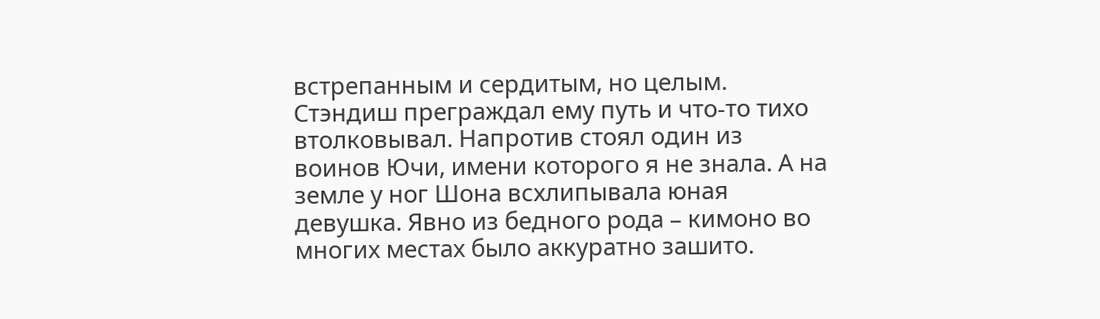встрепанным и сердитым, но целым. Стэндиш преграждал ему путь и что-то тихо втолковывал. Напротив стоял один из воинов Ючи, имени которого я не знала. А на земле у ног Шона всхлипывала юная девушка. Явно из бедного рода – кимоно во многих местах было аккуратно зашито.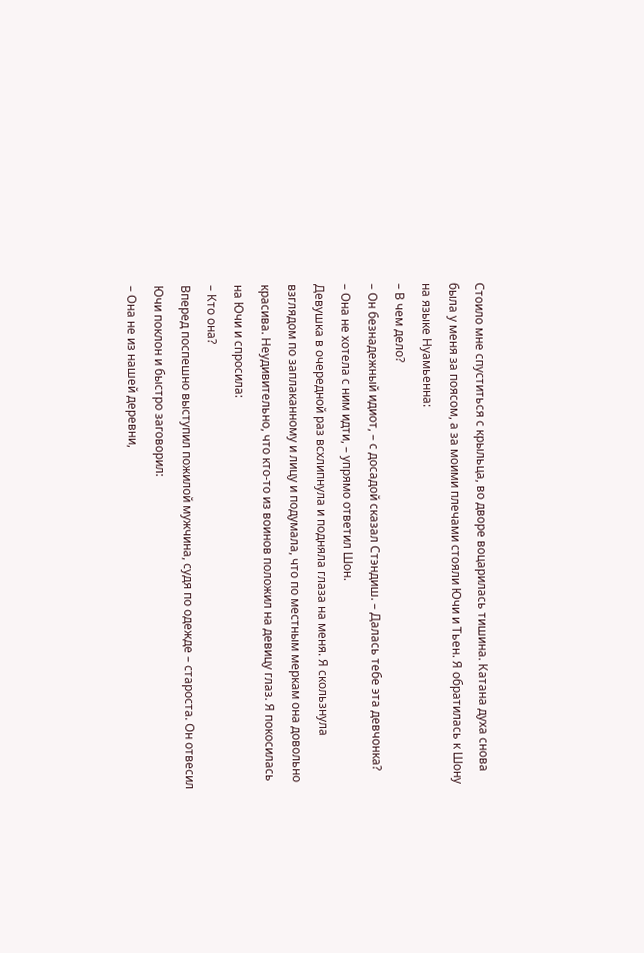Стоило мне спуститься с крыльца, во дворе воцарилась тишина. Катана духа снова была у меня за поясом, а за моими плечами стояли Ючи и Тьен. Я обратилась к Шону на языке Нуамьенна:
– В чем дело?
– Он безнадежный идиот, – с досадой сказал Стэндиш. – Далась тебе эта девчонка?
– Она не хотела с ним идти, – упрямо ответил Шон.
Девушка в очередной раз всхлипнула и подняла глаза на меня. Я скользнула взглядом по заплаканному и лицу и подумала, что по местным меркам она довольно красива. Неудивительно, что кто-то из воинов положил на девицу глаз. Я покосилась на Ючи и спросила:
– Кто она?
Вперед поспешно выступил пожилой мужчина, судя по одежде – староста. Он отвесил Ючи поклон и быстро заговорил:
– Она не из нашей деревни,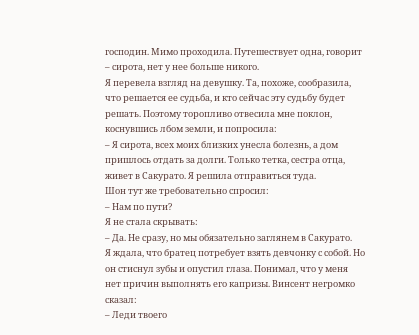господин. Мимо проходила. Путешествует одна, говорит – сирота, нет у нее больше никого.
Я перевела взгляд на девушку. Та, похоже, сообразила, что решается ее судьба, и кто сейчас эту судьбу будет решать. Поэтому торопливо отвесила мне поклон, коснувшись лбом земли, и попросила:
– Я сирота, всех моих близких унесла болезнь, а дом пришлось отдать за долги. Только тетка, сестра отца, живет в Сакурато. Я решила отправиться туда.
Шон тут же требовательно спросил:
– Нам по пути?
Я не стала скрывать:
– Да. Не сразу, но мы обязательно заглянем в Сакурато.
Я ждала, что братец потребует взять девчонку с собой. Но он стиснул зубы и опустил глаза. Понимал, что у меня нет причин выполнять его капризы. Винсент негромко сказал:
– Леди твоего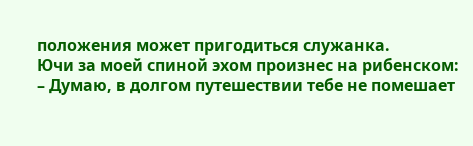положения может пригодиться служанка.
Ючи за моей спиной эхом произнес на рибенском:
– Думаю, в долгом путешествии тебе не помешает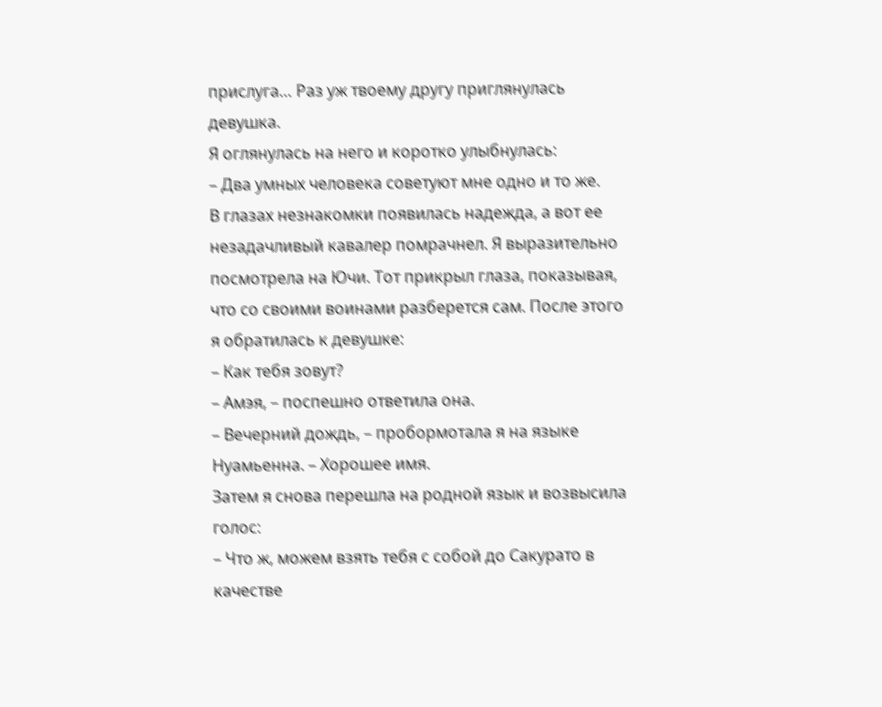прислуга… Раз уж твоему другу приглянулась девушка.
Я оглянулась на него и коротко улыбнулась:
– Два умных человека советуют мне одно и то же.
В глазах незнакомки появилась надежда, а вот ее незадачливый кавалер помрачнел. Я выразительно посмотрела на Ючи. Тот прикрыл глаза, показывая, что со своими воинами разберется сам. После этого я обратилась к девушке:
– Как тебя зовут?
– Амэя, – поспешно ответила она.
– Вечерний дождь, – пробормотала я на языке Нуамьенна. – Хорошее имя.
Затем я снова перешла на родной язык и возвысила голос:
– Что ж, можем взять тебя с собой до Сакурато в качестве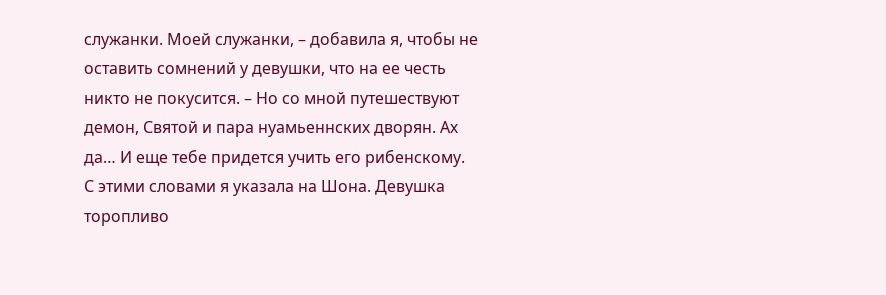служанки. Моей служанки, – добавила я, чтобы не оставить сомнений у девушки, что на ее честь никто не покусится. – Но со мной путешествуют демон, Святой и пара нуамьеннских дворян. Ах да… И еще тебе придется учить его рибенскому.
С этими словами я указала на Шона. Девушка торопливо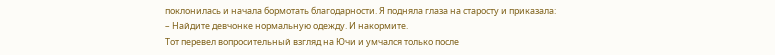поклонилась и начала бормотать благодарности. Я подняла глаза на старосту и приказала:
– Найдите девчонке нормальную одежду. И накормите.
Тот перевел вопросительный взгляд на Ючи и умчался только после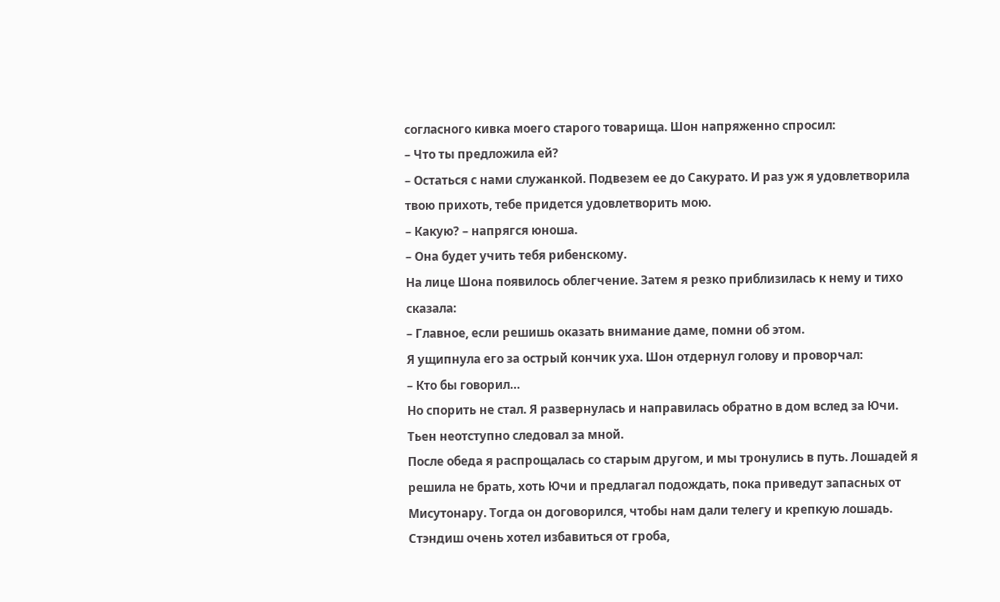согласного кивка моего старого товарища. Шон напряженно спросил:
– Что ты предложила ей?
– Остаться с нами служанкой. Подвезем ее до Сакурато. И раз уж я удовлетворила твою прихоть, тебе придется удовлетворить мою.
– Какую? – напрягся юноша.
– Она будет учить тебя рибенскому.
На лице Шона появилось облегчение. Затем я резко приблизилась к нему и тихо сказала:
– Главное, если решишь оказать внимание даме, помни об этом.
Я ущипнула его за острый кончик уха. Шон отдернул голову и проворчал:
– Кто бы говорил…
Но спорить не стал. Я развернулась и направилась обратно в дом вслед за Ючи. Тьен неотступно следовал за мной.
После обеда я распрощалась со старым другом, и мы тронулись в путь. Лошадей я решила не брать, хоть Ючи и предлагал подождать, пока приведут запасных от Мисутонару. Тогда он договорился, чтобы нам дали телегу и крепкую лошадь. Стэндиш очень хотел избавиться от гроба,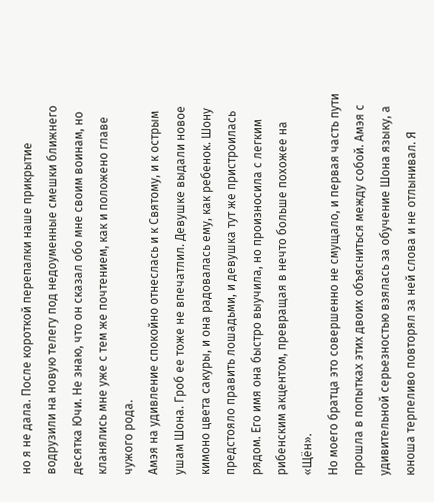но я не дала. После короткой перепалки наше прикрытие водрузили на новую телегу под недоуменные смешки ближнего десятка Ючи. Не знаю, что он сказал обо мне своим воинам, но кланялись мне уже с тем же почтением, как и положено главе чужого рода.
Амэя на удивление спокойно отнеслась и к Святому, и к острым ушам Шона. Гроб ее тоже не впечатлил. Девушке выдали новое кимоно цвета сакуры, и она радовалась ему, как ребенок. Шону предстояло править лошадьми, и девушка тут же пристроилась рядом. Его имя она быстро выучила, но произносила с легким рибенским акцентом, превращая в нечто больше похожее на «Щён».
Но моего братца это совершенно не смущало, и первая часть пути прошла в попытках этих двоих объясниться между собой. Амэя с удивительной серьезностью взялась за обучение Шона языку, а юноша терпеливо повторял за ней слова и не отлынивал. Я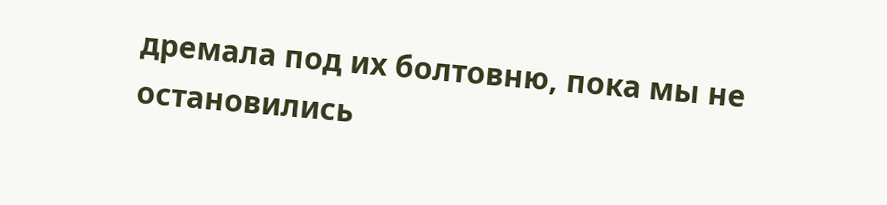дремала под их болтовню, пока мы не остановились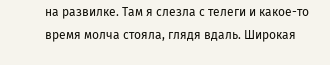на развилке. Там я слезла с телеги и какое-то время молча стояла, глядя вдаль. Широкая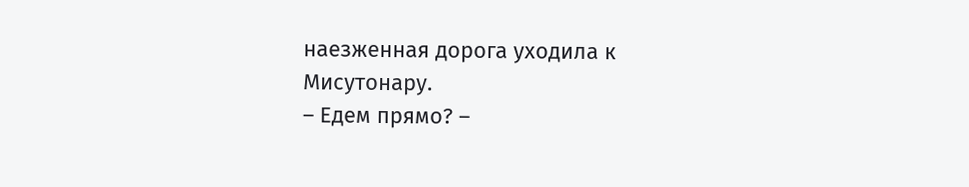наезженная дорога уходила к Мисутонару.
– Едем прямо? –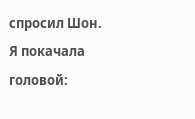спросил Шон.
Я покачала головой: